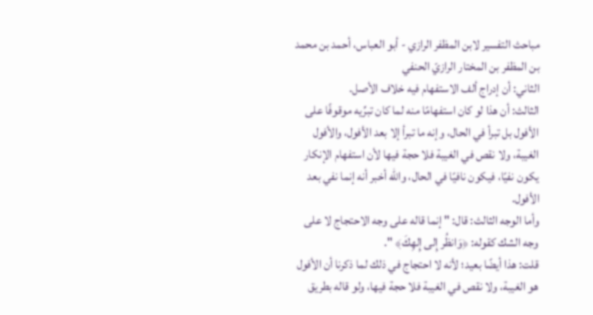مباحث التفسير لابن المظفر الرازي - أبو العباس، أحمد بن محمد بن المظفر بن المختار الرازيّ الحنفي
الثاني: أن إدراج ألف الاستفهام فيه خلاف الأصل.
الثالث: أن هذا لو كان استفهامًا منه لما كان تبرِّيه موقوفًا على الأفول بل تبرأ في الحال، وإنه ما تبرأ إلا بعد الأفول، والأفول الغيبة، ولا نقص في الغيبة فلا حجة فيها لأن استفهام الإنكار يكون نفيًا، فيكون نافيًا في الحال، والله أخبر أنه إنما نفي بعد الأفول.
وأما الوجه الثالث: قال: " إنما قاله على وجه الاحتجاج لا على وجه الشك كقوله: ﴿وَانظُر إِلى إِلهِكَ﴾ ".
قلت: هذا أيضًا بعيد؛ لأنه لا احتجاج في ذلك لما ذكرنا أن الأفول هو الغيبة، ولا نقص في الغيبة فلا حجة فيها، ولو قاله بطريق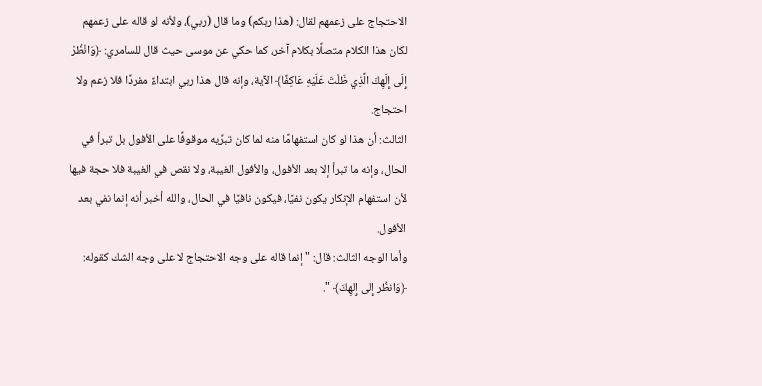الاحتجاج على زعمهم لقال: (هذا ربكم) وما قال (ربي)، ولأنه لو قاله على زعمهم لكان هذا الكلام متصلًا بكلام آخر، كما حكي عن موسى حيث قال للسامري: ﴿وَانْظُرْ إِلَى إِلَهِكَ الَّذِي ظَلْتَ عَلَيْهِ عَاكِفًا﴾ الآية، وإنه قال هذا ربي ابتداءً مفردًا فلا زعم ولا احتجاج.
الثالث: أن هذا لو كان استفهامًا منه لما كان تبرِّيه موقوفًا على الأفول بل تبرأ في الحال، وإنه ما تبرأ إلا بعد الأفول، والأفول الغيبة، ولا نقص في الغيبة فلا حجة فيها لأن استفهام الإنكار يكون نفيًا، فيكون نافيًا في الحال، والله أخبر أنه إنما نفي بعد الأفول.
وأما الوجه الثالث: قال: " إنما قاله على وجه الاحتجاج لا على وجه الشك كقوله: ﴿وَانظُر إِلى إِلهِكَ﴾ ".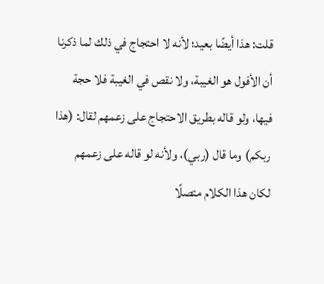قلت: هذا أيضًا بعيد؛ لأنه لا احتجاج في ذلك لما ذكرنا أن الأفول هو الغيبة، ولا نقص في الغيبة فلا حجة فيها، ولو قاله بطريق الاحتجاج على زعمهم لقال: (هذا ربكم) وما قال (ربي)، ولأنه لو قاله على زعمهم لكان هذا الكلام متصلًا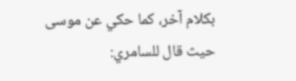بكلام آخر، كما حكي عن موسى حيث قال للسامري: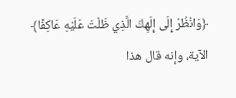﴿وَانْظُرْ إِلَى إِلَهِكَ الَّذِي ظَلْتَ عَلَيْهِ عَاكِفًا﴾ الآية، وإنه قال هذا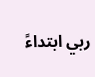ربي ابتداءً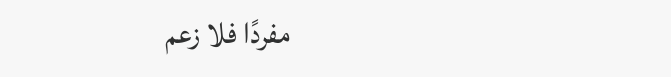مفردًا فلا زعم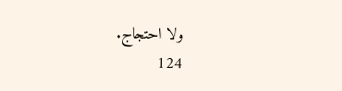ولا احتجاج.
124